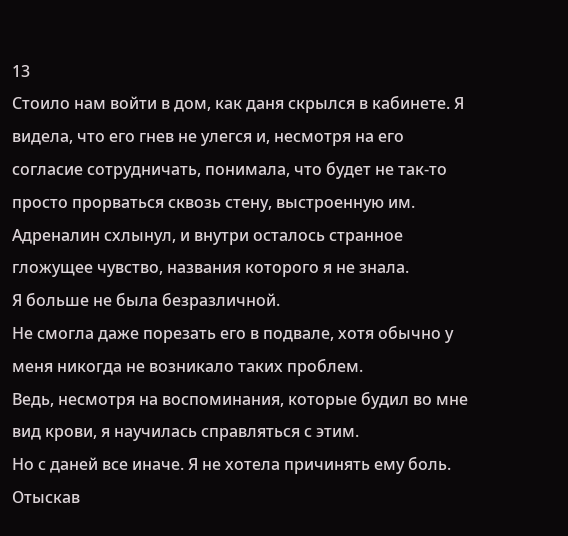13
Стоило нам войти в дом, как даня скрылся в кабинете. Я видела, что его гнев не улегся и, несмотря на его согласие сотрудничать, понимала, что будет не так-то просто прорваться сквозь стену, выстроенную им.
Адреналин схлынул, и внутри осталось странное гложущее чувство, названия которого я не знала.
Я больше не была безразличной.
Не смогла даже порезать его в подвале, хотя обычно у меня никогда не возникало таких проблем.
Ведь, несмотря на воспоминания, которые будил во мне вид крови, я научилась справляться с этим.
Но с даней все иначе. Я не хотела причинять ему боль.
Отыскав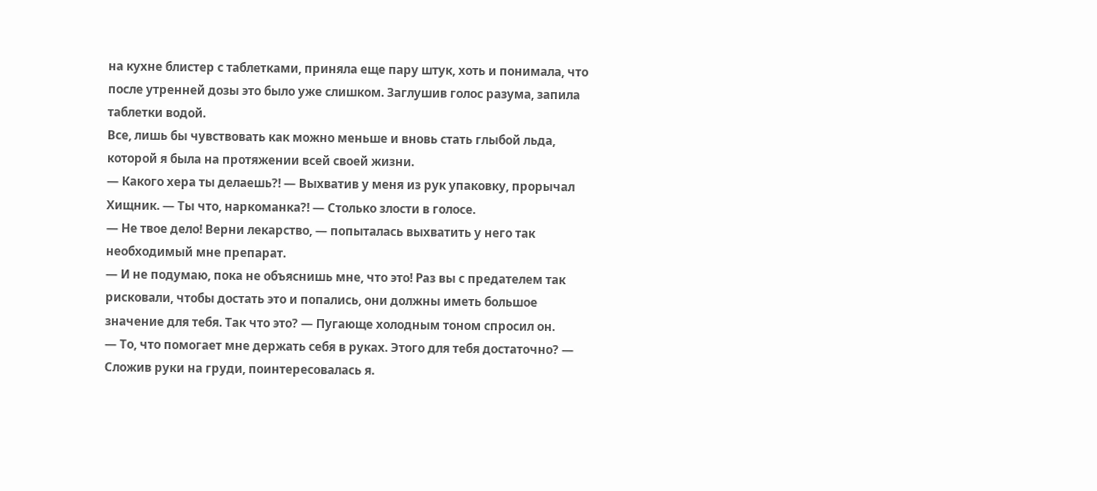на кухне блистер с таблетками, приняла еще пару штук, хоть и понимала, что после утренней дозы это было уже слишком. Заглушив голос разума, запила таблетки водой.
Все, лишь бы чувствовать как можно меньше и вновь стать глыбой льда, которой я была на протяжении всей своей жизни.
— Какого хера ты делаешь?! — Выхватив у меня из рук упаковку, прорычал Хищник. — Ты что, наркоманка?! — Столько злости в голосе.
— Не твое дело! Верни лекарство, — попыталась выхватить у него так необходимый мне препарат.
— И не подумаю, пока не объяснишь мне, что это! Раз вы с предателем так рисковали, чтобы достать это и попались, они должны иметь большое значение для тебя. Так что это? — Пугающе холодным тоном спросил он.
— То, что помогает мне держать себя в руках. Этого для тебя достаточно? — Сложив руки на груди, поинтересовалась я.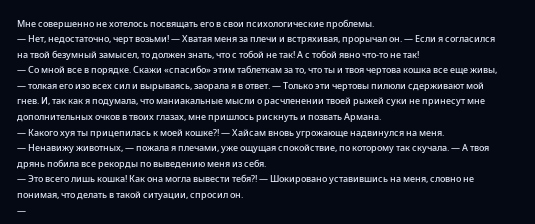Мне совершенно не хотелось посвящать его в свои психологические проблемы.
— Нет, недостаточно, черт возьми! — Хватая меня за плечи и встряхивая, прорычал он. — Если я согласился на твой безумный замысел, то должен знать, что с тобой не так! А с тобой явно что-то не так!
— Со мной все в порядке. Скажи «спасибо» этим таблеткам за то, что ты и твоя чертова кошка все еще живы, — толкая его изо всех сил и вырываясь, заорала я в ответ. — Только эти чертовы пилюли сдерживают мой гнев. И, так как я подумала, что маниакальные мысли о расчленении твоей рыжей суки не принесут мне дополнительных очков в твоих глазах, мне пришлось рискнуть и позвать Армана.
— Какого хуя ты прицепилась к моей кошке?! — Хайсам вновь угрожающе надвинулся на меня.
— Ненавижу животных, — пожала я плечами, уже ощущая спокойствие, по которому так скучала. — А твоя дрянь побила все рекорды по выведению меня из себя.
— Это всего лишь кошка! Как она могла вывести тебя?! — Шокировано уставившись на меня, словно не понимая, что делать в такой ситуации, спросил он.
—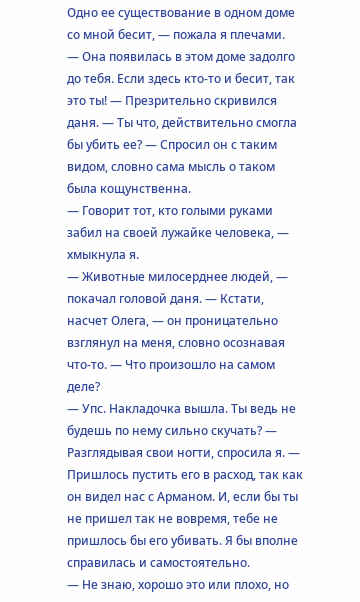Одно ее существование в одном доме со мной бесит, — пожала я плечами.
— Она появилась в этом доме задолго до тебя. Если здесь кто-то и бесит, так это ты! — Презрительно скривился даня. — Ты что, действительно смогла бы убить ее? — Спросил он с таким видом, словно сама мысль о таком была кощунственна.
— Говорит тот, кто голыми руками забил на своей лужайке человека, — хмыкнула я.
— Животные милосерднее людей, — покачал головой даня. — Кстати, насчет Олега, — он проницательно взглянул на меня, словно осознавая что-то. — Что произошло на самом деле?
— Упс. Накладочка вышла. Ты ведь не будешь по нему сильно скучать? — Разглядывая свои ногти, спросила я. — Пришлось пустить его в расход, так как он видел нас с Арманом. И, если бы ты не пришел так не вовремя, тебе не пришлось бы его убивать. Я бы вполне справилась и самостоятельно.
— Не знаю, хорошо это или плохо, но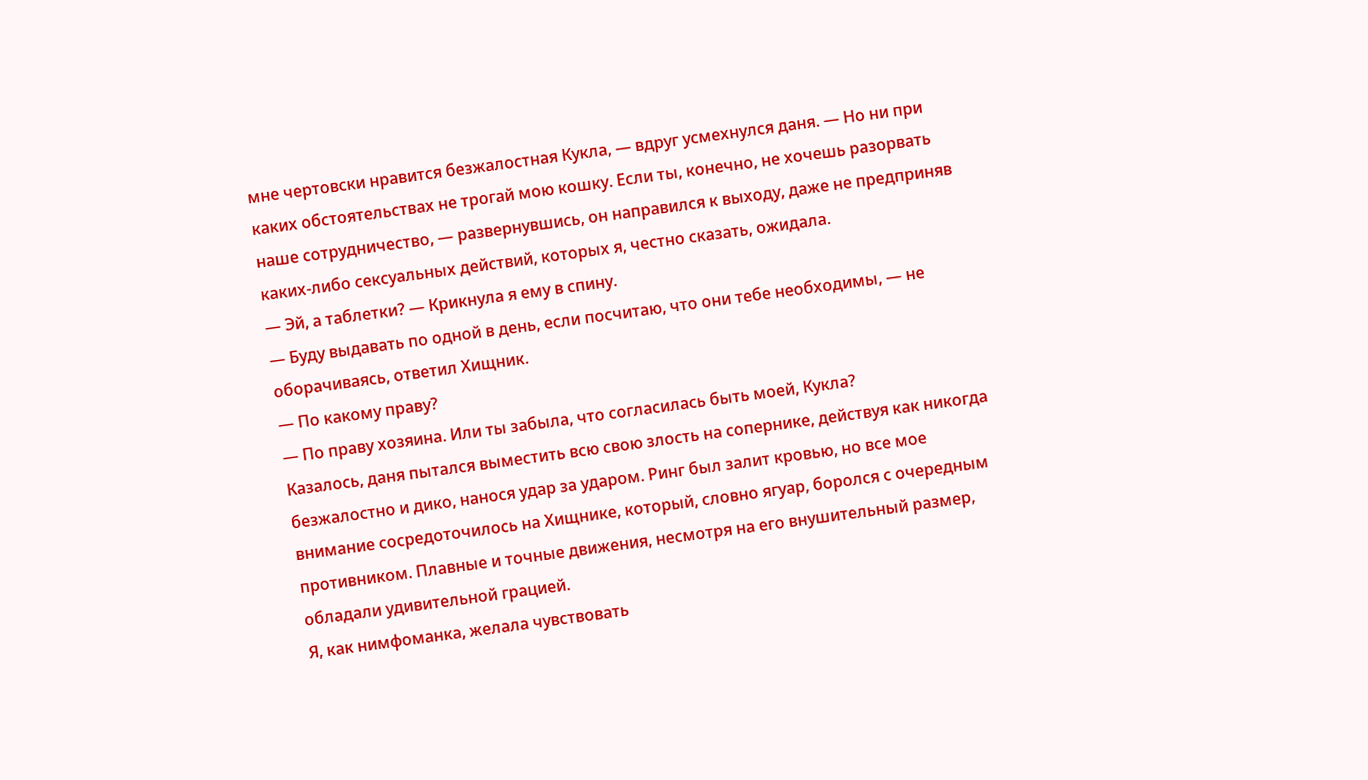мне чертовски нравится безжалостная Кукла, — вдруг усмехнулся даня. — Но ни при каких обстоятельствах не трогай мою кошку. Если ты, конечно, не хочешь разорвать наше сотрудничество, — развернувшись, он направился к выходу, даже не предприняв каких-либо сексуальных действий, которых я, честно сказать, ожидала.
— Эй, а таблетки? — Крикнула я ему в спину.
— Буду выдавать по одной в день, если посчитаю, что они тебе необходимы, — не оборачиваясь, ответил Хищник.
— По какому праву?
— По праву хозяина. Или ты забыла, что согласилась быть моей, Кукла?
Казалось, даня пытался выместить всю свою злость на сопернике, действуя как никогда безжалостно и дико, нанося удар за ударом. Ринг был залит кровью, но все мое внимание сосредоточилось на Хищнике, который, словно ягуар, боролся с очередным противником. Плавные и точные движения, несмотря на его внушительный размер, обладали удивительной грацией.
Я, как нимфоманка, желала чувствовать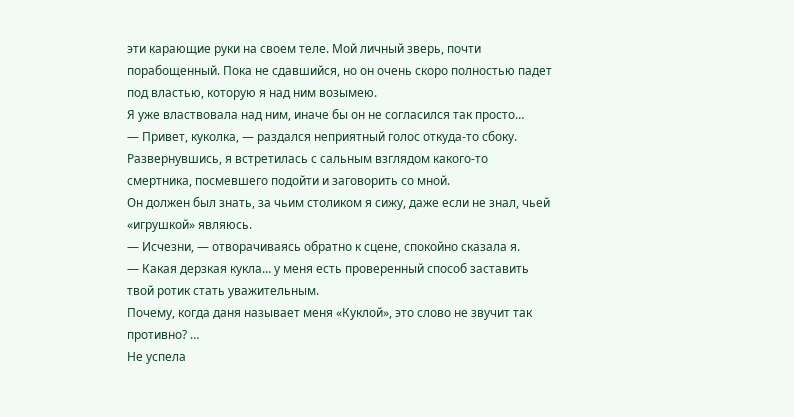эти карающие руки на своем теле. Мой личный зверь, почти порабощенный. Пока не сдавшийся, но он очень скоро полностью падет под властью, которую я над ним возымею.
Я уже властвовала над ним, иначе бы он не согласился так просто…
— Привет, куколка, — раздался неприятный голос откуда-то сбоку.
Развернувшись, я встретилась с сальным взглядом какого-то смертника, посмевшего подойти и заговорить со мной.
Он должен был знать, за чьим столиком я сижу, даже если не знал, чьей «игрушкой» являюсь.
— Исчезни, — отворачиваясь обратно к сцене, спокойно сказала я.
— Какая дерзкая кукла… у меня есть проверенный способ заставить твой ротик стать уважительным.
Почему, когда даня называет меня «Куклой», это слово не звучит так противно? …
Не успела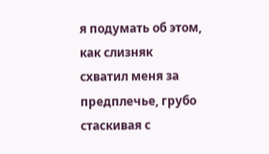я подумать об этом, как слизняк схватил меня за предплечье, грубо стаскивая с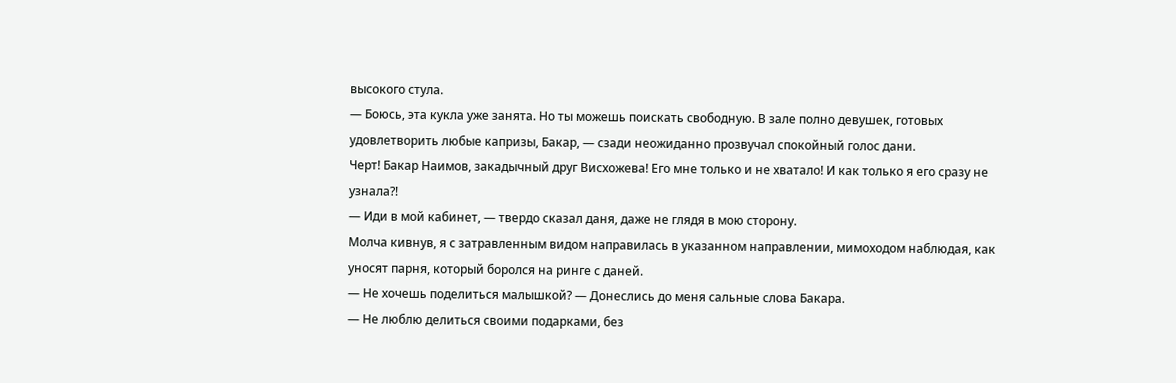высокого стула.
— Боюсь, эта кукла уже занята. Но ты можешь поискать свободную. В зале полно девушек, готовых удовлетворить любые капризы, Бакар, — сзади неожиданно прозвучал спокойный голос дани.
Черт! Бакар Наимов, закадычный друг Висхожева! Его мне только и не хватало! И как только я его сразу не узнала?!
— Иди в мой кабинет, — твердо сказал даня, даже не глядя в мою сторону.
Молча кивнув, я с затравленным видом направилась в указанном направлении, мимоходом наблюдая, как уносят парня, который боролся на ринге с даней.
— Не хочешь поделиться малышкой? — Донеслись до меня сальные слова Бакара.
— Не люблю делиться своими подарками, без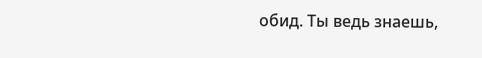обид. Ты ведь знаешь,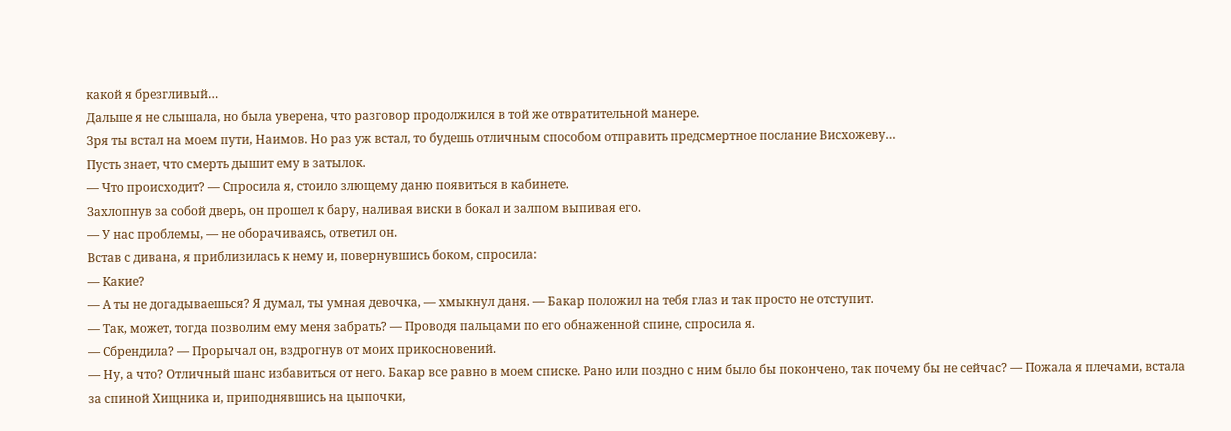какой я брезгливый…
Дальше я не слышала, но была уверена, что разговор продолжился в той же отвратительной манере.
Зря ты встал на моем пути, Наимов. Но раз уж встал, то будешь отличным способом отправить предсмертное послание Висхожеву…
Пусть знает, что смерть дышит ему в затылок.
— Что происходит? — Спросила я, стоило злющему даню появиться в кабинете.
Захлопнув за собой дверь, он прошел к бару, наливая виски в бокал и залпом выпивая его.
— У нас проблемы, — не оборачиваясь, ответил он.
Встав с дивана, я приблизилась к нему и, повернувшись боком, спросила:
— Какие?
— А ты не догадываешься? Я думал, ты умная девочка, — хмыкнул даня. — Бакар положил на тебя глаз и так просто не отступит.
— Так, может, тогда позволим ему меня забрать? — Проводя пальцами по его обнаженной спине, спросила я.
— Сбрендила? — Прорычал он, вздрогнув от моих прикосновений.
— Ну, а что? Отличный шанс избавиться от него. Бакар все равно в моем списке. Рано или поздно с ним было бы покончено, так почему бы не сейчас? — Пожала я плечами, встала за спиной Хищника и, приподнявшись на цыпочки,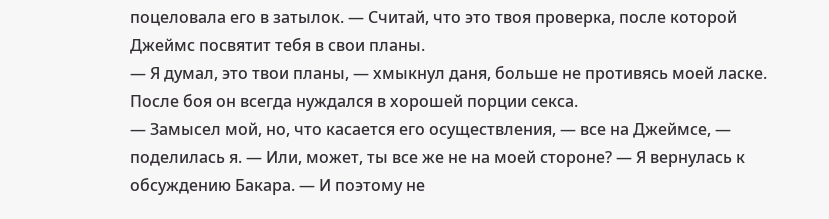поцеловала его в затылок. — Считай, что это твоя проверка, после которой Джеймс посвятит тебя в свои планы.
— Я думал, это твои планы, — хмыкнул даня, больше не противясь моей ласке.
После боя он всегда нуждался в хорошей порции секса.
— Замысел мой, но, что касается его осуществления, — все на Джеймсе, — поделилась я. — Или, может, ты все же не на моей стороне? — Я вернулась к обсуждению Бакара. — И поэтому не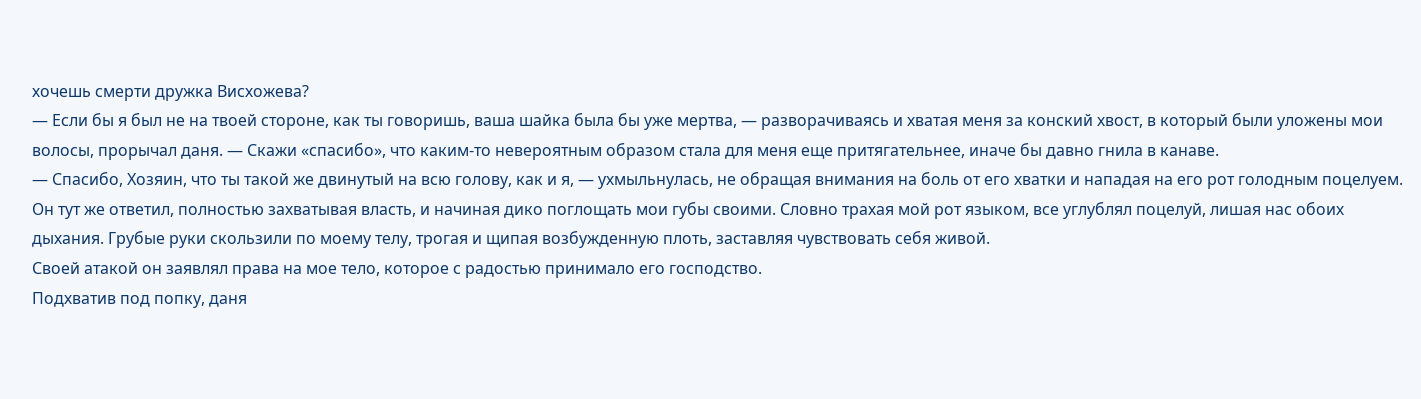хочешь смерти дружка Висхожева?
— Если бы я был не на твоей стороне, как ты говоришь, ваша шайка была бы уже мертва, — разворачиваясь и хватая меня за конский хвост, в который были уложены мои волосы, прорычал даня. — Скажи «спасибо», что каким-то невероятным образом стала для меня еще притягательнее, иначе бы давно гнила в канаве.
— Спасибо, Хозяин, что ты такой же двинутый на всю голову, как и я, — ухмыльнулась, не обращая внимания на боль от его хватки и нападая на его рот голодным поцелуем.
Он тут же ответил, полностью захватывая власть, и начиная дико поглощать мои губы своими. Словно трахая мой рот языком, все углублял поцелуй, лишая нас обоих дыхания. Грубые руки скользили по моему телу, трогая и щипая возбужденную плоть, заставляя чувствовать себя живой.
Своей атакой он заявлял права на мое тело, которое с радостью принимало его господство.
Подхватив под попку, даня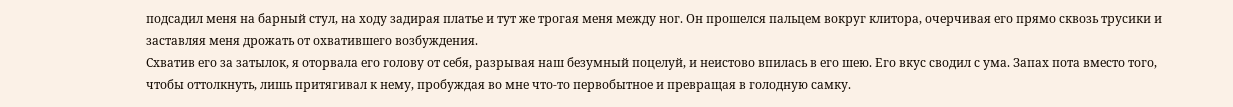подсадил меня на барный стул, на ходу задирая платье и тут же трогая меня между ног. Он прошелся пальцем вокруг клитора, очерчивая его прямо сквозь трусики и заставляя меня дрожать от охватившего возбуждения.
Схватив его за затылок, я оторвала его голову от себя, разрывая наш безумный поцелуй, и неистово впилась в его шею. Его вкус сводил с ума. Запах пота вместо того, чтобы оттолкнуть, лишь притягивал к нему, пробуждая во мне что-то первобытное и превращая в голодную самку.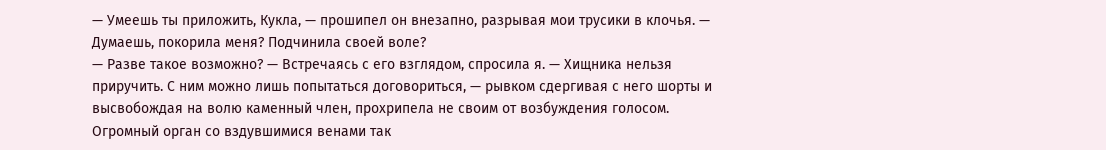— Умеешь ты приложить, Кукла, — прошипел он внезапно, разрывая мои трусики в клочья. — Думаешь, покорила меня? Подчинила своей воле?
— Разве такое возможно? — Встречаясь с его взглядом, спросила я. — Хищника нельзя приручить. С ним можно лишь попытаться договориться, — рывком сдергивая с него шорты и высвобождая на волю каменный член, прохрипела не своим от возбуждения голосом.
Огромный орган со вздувшимися венами так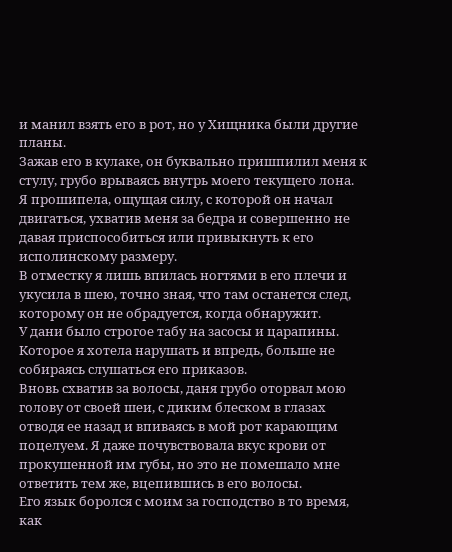и манил взять его в рот, но у Хищника были другие планы.
Зажав его в кулаке, он буквально пришпилил меня к стулу, грубо врываясь внутрь моего текущего лона.
Я прошипела, ощущая силу, с которой он начал двигаться, ухватив меня за бедра и совершенно не давая приспособиться или привыкнуть к его исполинскому размеру.
В отместку я лишь впилась ногтями в его плечи и укусила в шею, точно зная, что там останется след, которому он не обрадуется, когда обнаружит.
У дани было строгое табу на засосы и царапины. Которое я хотела нарушать и впредь, больше не собираясь слушаться его приказов.
Вновь схватив за волосы, даня грубо оторвал мою голову от своей шеи, с диким блеском в глазах отводя ее назад и впиваясь в мой рот карающим поцелуем. Я даже почувствовала вкус крови от прокушенной им губы, но это не помешало мне ответить тем же, вцепившись в его волосы.
Его язык боролся с моим за господство в то время, как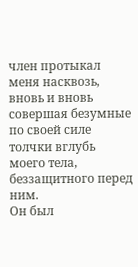член протыкал меня насквозь, вновь и вновь совершая безумные по своей силе толчки вглубь моего тела, беззащитного перед ним.
Он был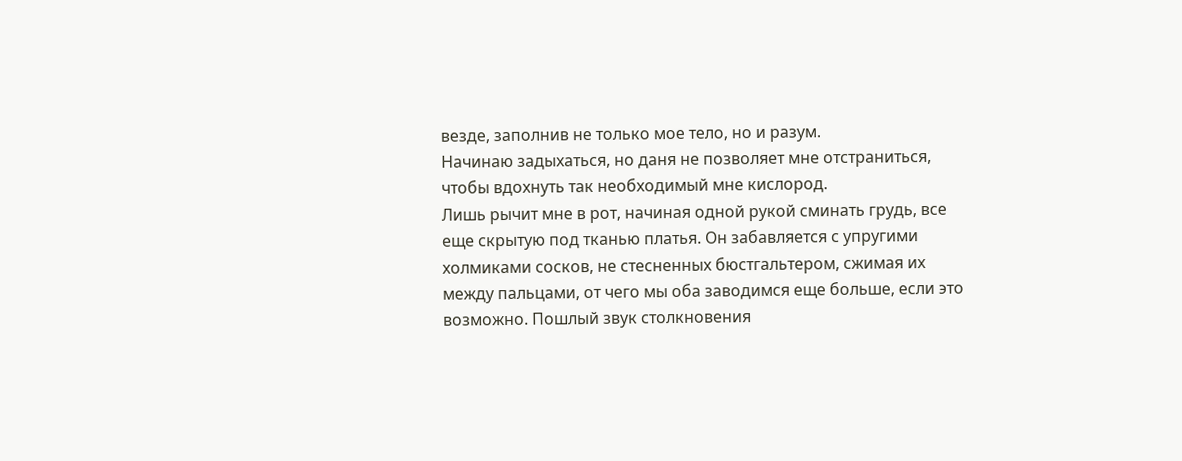везде, заполнив не только мое тело, но и разум.
Начинаю задыхаться, но даня не позволяет мне отстраниться, чтобы вдохнуть так необходимый мне кислород.
Лишь рычит мне в рот, начиная одной рукой сминать грудь, все еще скрытую под тканью платья. Он забавляется с упругими холмиками сосков, не стесненных бюстгальтером, сжимая их между пальцами, от чего мы оба заводимся еще больше, если это возможно. Пошлый звук столкновения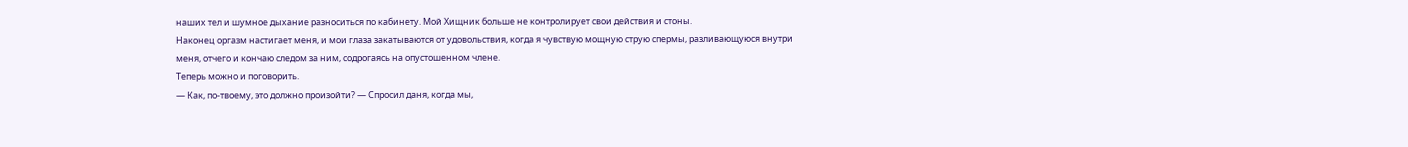наших тел и шумное дыхание разноситься по кабинету. Мой Хищник больше не контролирует свои действия и стоны.
Наконец оргазм настигает меня, и мои глаза закатываются от удовольствия, когда я чувствую мощную струю спермы, разливающуюся внутри меня, отчего и кончаю следом за ним, содрогаясь на опустошенном члене.
Теперь можно и поговорить.
— Как, по-твоему, это должно произойти? — Спросил даня, когда мы,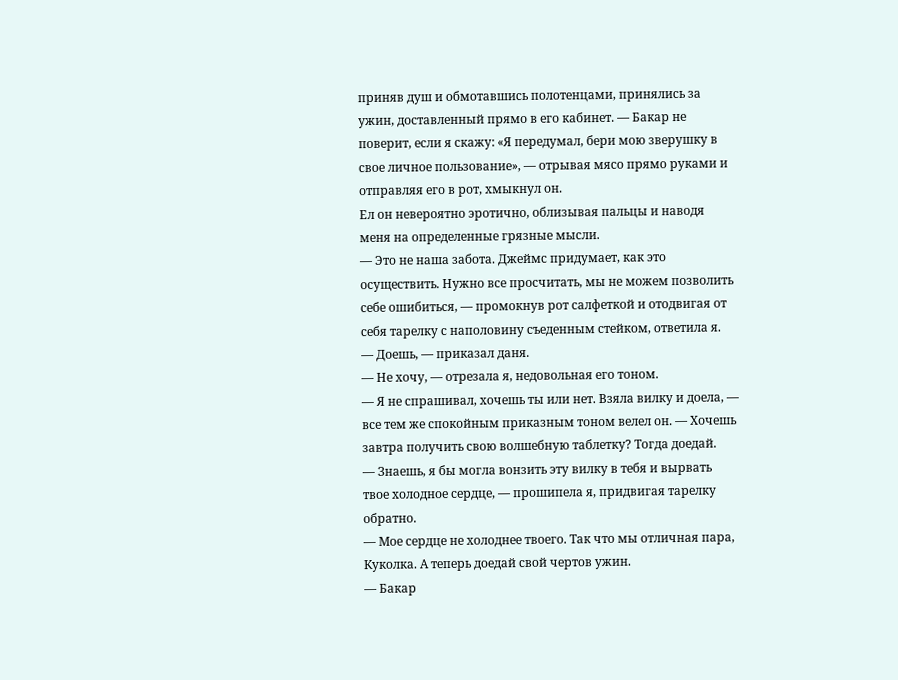приняв душ и обмотавшись полотенцами, принялись за ужин, доставленный прямо в его кабинет. — Бакар не поверит, если я скажу: «Я передумал, бери мою зверушку в свое личное пользование», — отрывая мясо прямо руками и отправляя его в рот, хмыкнул он.
Ел он невероятно эротично, облизывая пальцы и наводя меня на определенные грязные мысли.
— Это не наша забота. Джеймс придумает, как это осуществить. Нужно все просчитать, мы не можем позволить себе ошибиться, — промокнув рот салфеткой и отодвигая от себя тарелку с наполовину съеденным стейком, ответила я.
— Доешь, — приказал даня.
— Не хочу, — отрезала я, недовольная его тоном.
— Я не спрашивал, хочешь ты или нет. Взяла вилку и доела, — все тем же спокойным приказным тоном велел он. — Хочешь завтра получить свою волшебную таблетку? Тогда доедай.
— Знаешь, я бы могла вонзить эту вилку в тебя и вырвать твое холодное сердце, — прошипела я, придвигая тарелку обратно.
— Мое сердце не холоднее твоего. Так что мы отличная пара, Куколка. А теперь доедай свой чертов ужин.
— Бакар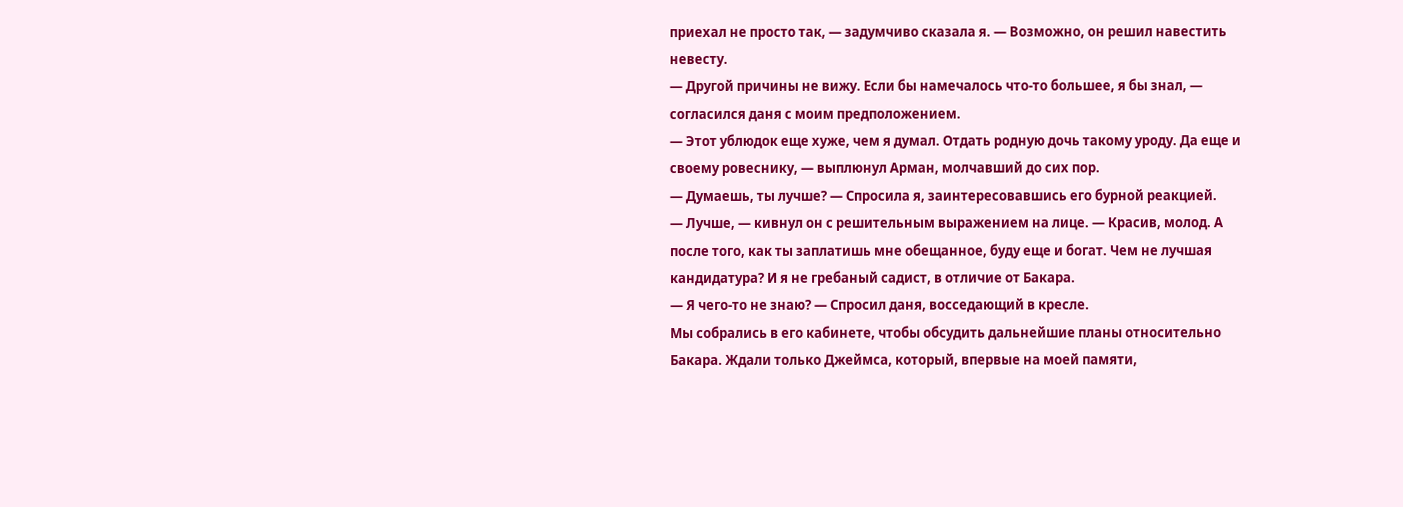приехал не просто так, — задумчиво сказала я. — Возможно, он решил навестить невесту.
— Другой причины не вижу. Если бы намечалось что-то большее, я бы знал, — согласился даня с моим предположением.
— Этот ублюдок еще хуже, чем я думал. Отдать родную дочь такому уроду. Да еще и своему ровеснику, — выплюнул Арман, молчавший до сих пор.
— Думаешь, ты лучше? — Спросила я, заинтересовавшись его бурной реакцией.
— Лучше, — кивнул он с решительным выражением на лице. — Красив, молод. А после того, как ты заплатишь мне обещанное, буду еще и богат. Чем не лучшая кандидатура? И я не гребаный садист, в отличие от Бакара.
— Я чего-то не знаю? — Спросил даня, восседающий в кресле.
Мы собрались в его кабинете, чтобы обсудить дальнейшие планы относительно Бакара. Ждали только Джеймса, который, впервые на моей памяти,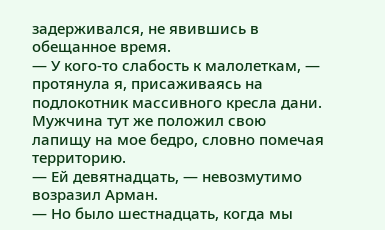задерживался, не явившись в обещанное время.
— У кого-то слабость к малолеткам, — протянула я, присаживаясь на подлокотник массивного кресла дани.
Мужчина тут же положил свою лапищу на мое бедро, словно помечая территорию.
— Ей девятнадцать, — невозмутимо возразил Арман.
— Но было шестнадцать, когда мы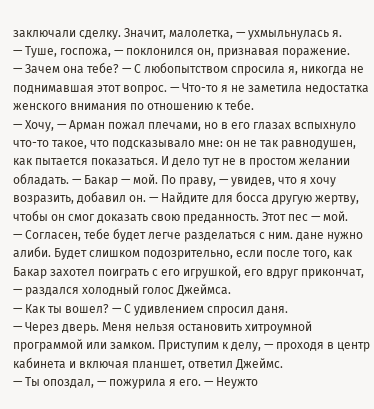заключали сделку. Значит, малолетка, — ухмыльнулась я.
— Туше, госпожа, — поклонился он, признавая поражение.
— Зачем она тебе? — С любопытством спросила я, никогда не поднимавшая этот вопрос. — Что-то я не заметила недостатка женского внимания по отношению к тебе.
— Хочу, — Арман пожал плечами, но в его глазах вспыхнуло что-то такое, что подсказывало мне: он не так равнодушен, как пытается показаться. И дело тут не в простом желании обладать. — Бакар — мой. По праву, — увидев, что я хочу возразить, добавил он. — Найдите для босса другую жертву, чтобы он смог доказать свою преданность. Этот пес — мой.
— Согласен, тебе будет легче разделаться с ним. дане нужно алиби. Будет слишком подозрительно, если после того, как Бакар захотел поиграть с его игрушкой, его вдруг прикончат, — раздался холодный голос Джеймса.
— Как ты вошел? — С удивлением спросил даня.
— Через дверь. Меня нельзя остановить хитроумной программой или замком. Приступим к делу, — проходя в центр кабинета и включая планшет, ответил Джеймс.
— Ты опоздал, — пожурила я его. — Неужто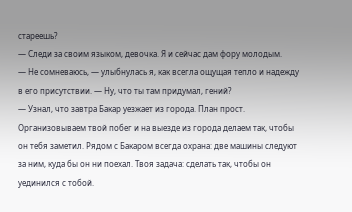стареешь?
— Следи за своим языком, девочка. Я и сейчас дам фору молодым.
— Не сомневаюсь, — улыбнулась я, как всегла ощущая тепло и надежду в его присутствии. — Ну, что ты там придумал, гений?
— Узнал, что завтра Бакар уезжает из города. План прост. Организовываем твой побег и на выезде из города делаем так, чтобы он тебя заметил. Рядом с Бакаром всегда охрана: две машины следуют за ним, куда бы он ни поехал. Твоя задача: сделать так, чтобы он уединился с тобой.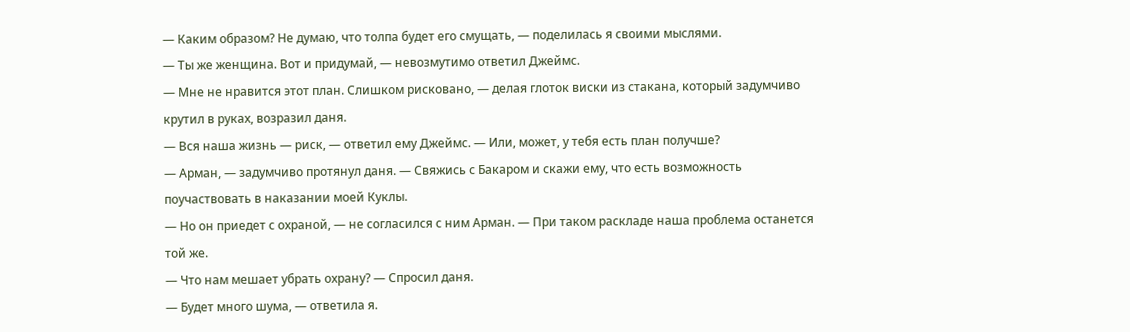— Каким образом? Не думаю, что толпа будет его смущать, — поделилась я своими мыслями.
— Ты же женщина. Вот и придумай, — невозмутимо ответил Джеймс.
— Мне не нравится этот план. Слишком рисковано, — делая глоток виски из стакана, который задумчиво крутил в руках, возразил даня.
— Вся наша жизнь — риск, — ответил ему Джеймс. — Или, может, у тебя есть план получше?
— Арман, — задумчиво протянул даня. — Свяжись с Бакаром и скажи ему, что есть возможность поучаствовать в наказании моей Куклы.
— Но он приедет с охраной, — не согласился с ним Арман. — При таком раскладе наша проблема останется той же.
— Что нам мешает убрать охрану? — Спросил даня.
— Будет много шума, — ответила я.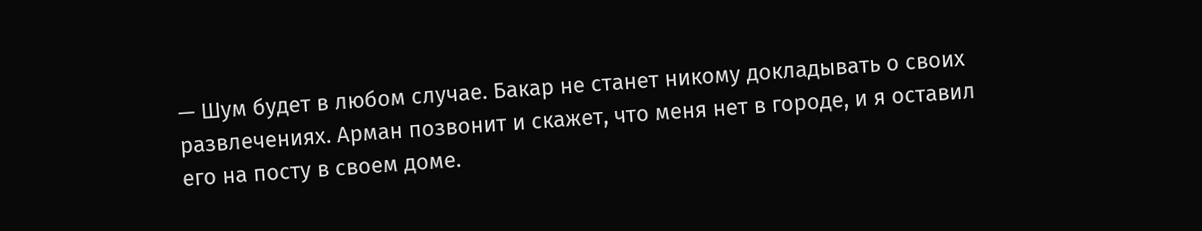— Шум будет в любом случае. Бакар не станет никому докладывать о своих развлечениях. Арман позвонит и скажет, что меня нет в городе, и я оставил его на посту в своем доме.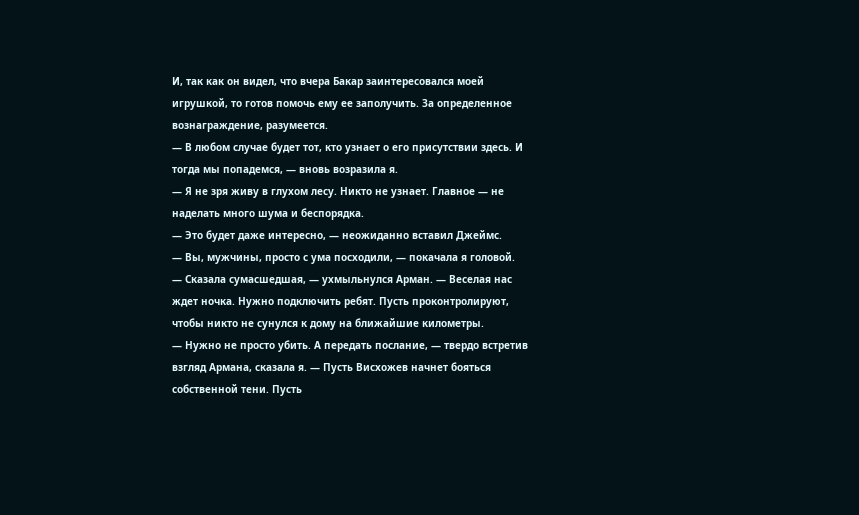И, так как он видел, что вчера Бакар заинтересовался моей игрушкой, то готов помочь ему ее заполучить. За определенное вознаграждение, разумеется.
— В любом случае будет тот, кто узнает о его присутствии здесь. И тогда мы попадемся, — вновь возразила я.
— Я не зря живу в глухом лесу. Никто не узнает. Главное — не наделать много шума и беспорядка.
— Это будет даже интересно, — неожиданно вставил Джеймс.
— Вы, мужчины, просто с ума посходили, — покачала я головой.
— Сказала сумасшедшая, — ухмыльнулся Арман. — Веселая нас ждет ночка. Нужно подключить ребят. Пусть проконтролируют, чтобы никто не сунулся к дому на ближайшие километры.
— Нужно не просто убить. А передать послание, — твердо встретив взгляд Армана, сказала я. — Пусть Висхожев начнет бояться собственной тени. Пусть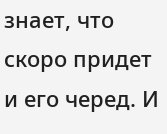знает, что скоро придет и его черед. И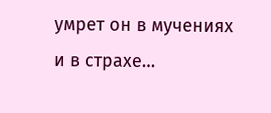умрет он в мучениях и в страхе…